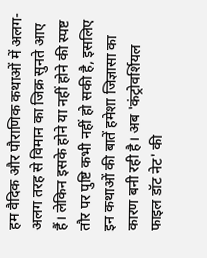हम वैदिक और पौराणिक कथाओं में अलग-अलग तरह से विमान का जिक्र सुनते आए हैं। लेकिन इसके होने या नहीं होने की स्पष्ट तौर पर पुष्टि कभी नहीं हो सकी है, इसलिए इन कथाओं की बातें हमेशा जिज्ञासा का कारण बनी रही है। अब 'कंट्रोवर्शियल फाइल डॉट नेट' की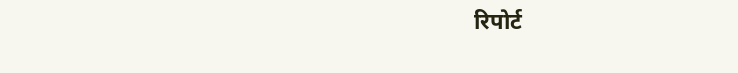रिपोर्ट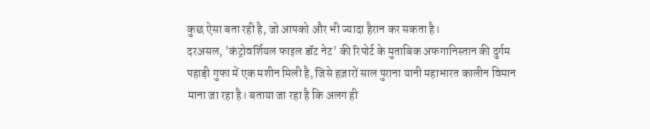कुछ ऐसा बता रही है, जो आपको और भी ज्यादा हैरान कर सकता है।
दरअसल, 'कंट्रोवर्शियल फाइल डॉट नेट' की रिपोर्ट के मुताबिक अफगानिस्तान की दुर्गम पहाड़ी गुफा में एक मशीन मिली है, जिसे हज़ारों साल पुराना यानी महाभारत कालीन विमान माना जा रहा है। बताया जा रहा है कि अलग ही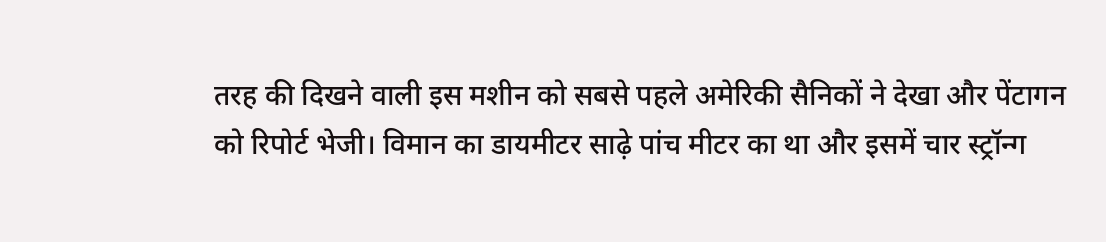तरह की दिखने वाली इस मशीन को सबसे पहले अमेरिकी सैनिकों ने देखा और पेंटागन को रिपोर्ट भेजी। विमान का डायमीटर साढ़े पांच मीटर का था और इसमें चार स्ट्रॉन्ग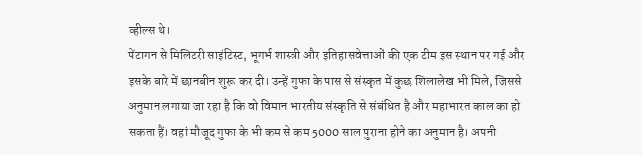व्हील्स थे।
पेंटागन से मिलिटरी साइंटिस्ट, भूगर्भ शास्त्री और इतिहासवेत्ताओं की एक टीम इस स्थान पर गई और इसके बारे में छानबीन शुरू कर दी। उन्हें गुफा के पास से संस्कृत में कुछ शिलालेख भी मिले, जिससे अनुमान लगाया जा रहा है कि वो विमान भारतीय संस्कृति से संबंधित है और महाभारत काल का हो सकता हैं। वहां मौजूद गुफा के भी कम से कम 5000 साल पुराना होने का अनुमान है। अपनी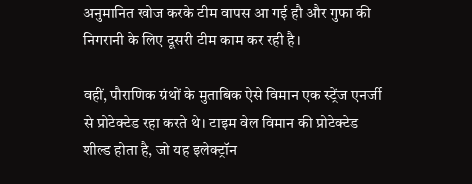अनुमानित खोज करके टीम वापस आ गई हौ और गुफा की निगरानी के लिए दूसरी टीम काम कर रही है।

वहीं, पौराणिक ग्रंथों के मुताबिक ऐसे विमान एक स्ट्रेंज एनर्जी से प्रोटेक्टेड रहा करते थे। टाइम वेल विमान की प्रोटेक्टेड शील्ड होता है, जो यह इलेक्ट्रॉन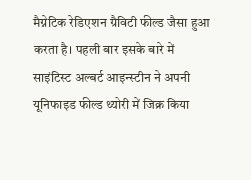मैग्नेटिक रेडिएशन ग्रैविटी फील्ड जैसा हुआ करता है। पहली बार इसके बारे में साइंटिस्ट अल्बर्ट आइन्स्टीन ने अपनी यूनिफाइड फील्ड थ्योरी में जिक्र किया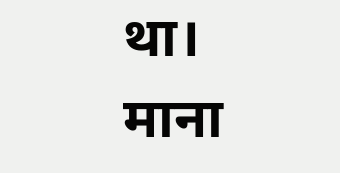था। माना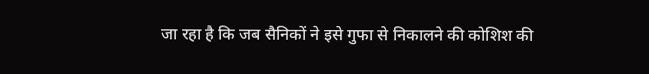जा रहा है कि जब सैनिकों ने इसे गुफा से निकालने की कोशिश की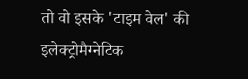तो वो इसके 'टाइम वेल' की इलेक्ट्रोमैग्नेटिक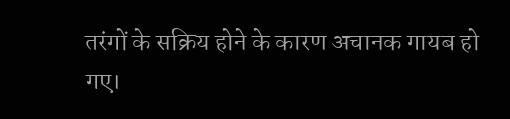तरंगों के सक्रिय होने के कारण अचानक गायब हो गए।